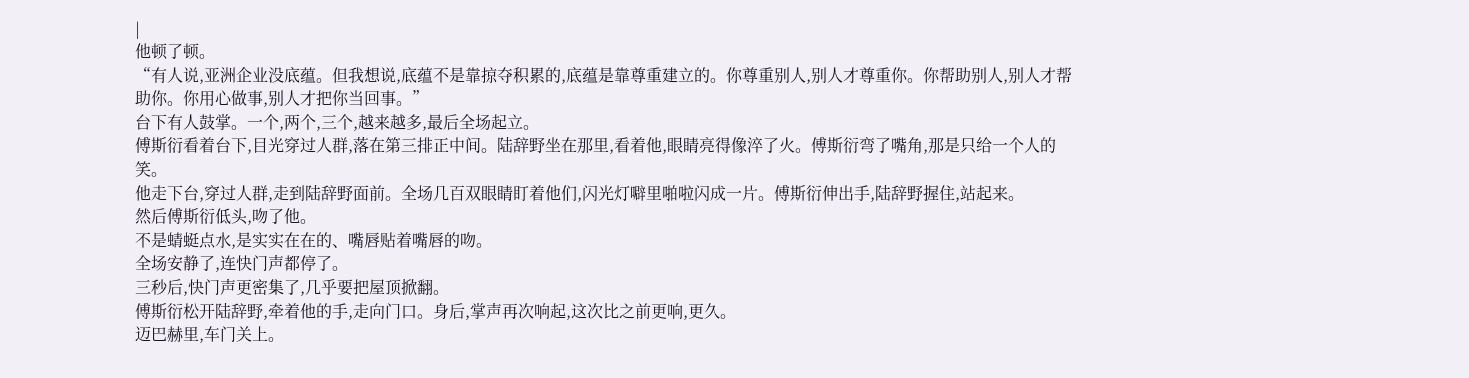|
他顿了顿。
“有人说,亚洲企业没底蕴。但我想说,底蕴不是靠掠夺积累的,底蕴是靠尊重建立的。你尊重别人,别人才尊重你。你帮助别人,别人才帮助你。你用心做事,别人才把你当回事。”
台下有人鼓掌。一个,两个,三个,越来越多,最后全场起立。
傅斯衍看着台下,目光穿过人群,落在第三排正中间。陆辞野坐在那里,看着他,眼睛亮得像淬了火。傅斯衍弯了嘴角,那是只给一个人的笑。
他走下台,穿过人群,走到陆辞野面前。全场几百双眼睛盯着他们,闪光灯噼里啪啦闪成一片。傅斯衍伸出手,陆辞野握住,站起来。
然后傅斯衍低头,吻了他。
不是蜻蜓点水,是实实在在的、嘴唇贴着嘴唇的吻。
全场安静了,连快门声都停了。
三秒后,快门声更密集了,几乎要把屋顶掀翻。
傅斯衍松开陆辞野,牵着他的手,走向门口。身后,掌声再次响起,这次比之前更响,更久。
迈巴赫里,车门关上。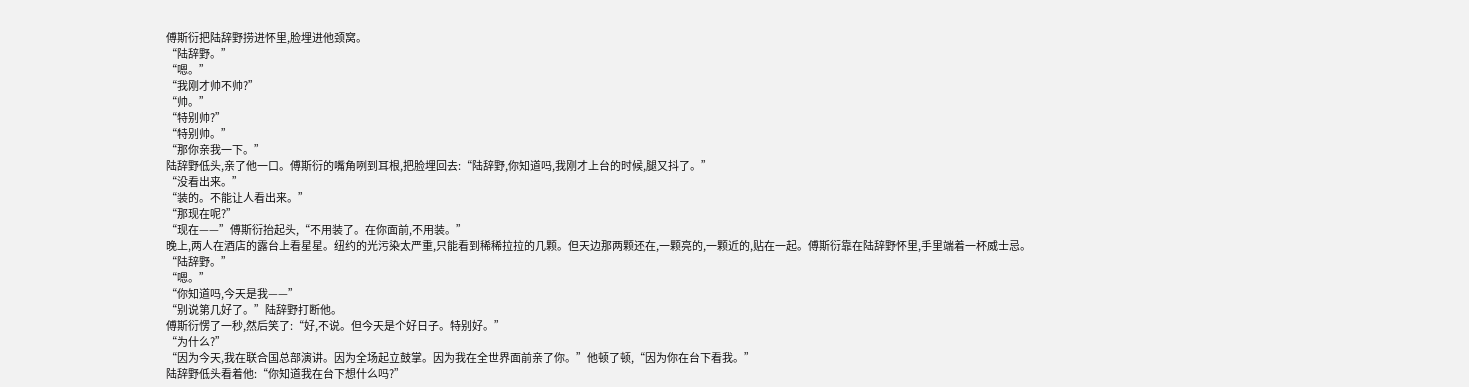傅斯衍把陆辞野捞进怀里,脸埋进他颈窝。
“陆辞野。”
“嗯。”
“我刚才帅不帅?”
“帅。”
“特别帅?”
“特别帅。”
“那你亲我一下。”
陆辞野低头,亲了他一口。傅斯衍的嘴角咧到耳根,把脸埋回去:“陆辞野,你知道吗,我刚才上台的时候,腿又抖了。”
“没看出来。”
“装的。不能让人看出来。”
“那现在呢?”
“现在——”傅斯衍抬起头,“不用装了。在你面前,不用装。”
晚上,两人在酒店的露台上看星星。纽约的光污染太严重,只能看到稀稀拉拉的几颗。但天边那两颗还在,一颗亮的,一颗近的,贴在一起。傅斯衍靠在陆辞野怀里,手里端着一杯威士忌。
“陆辞野。”
“嗯。”
“你知道吗,今天是我——”
“别说第几好了。”陆辞野打断他。
傅斯衍愣了一秒,然后笑了:“好,不说。但今天是个好日子。特别好。”
“为什么?”
“因为今天,我在联合国总部演讲。因为全场起立鼓掌。因为我在全世界面前亲了你。”他顿了顿,“因为你在台下看我。”
陆辞野低头看着他:“你知道我在台下想什么吗?”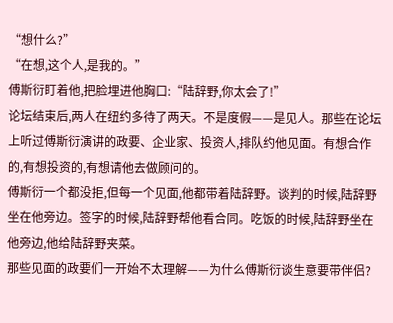“想什么?”
“在想,这个人,是我的。”
傅斯衍盯着他,把脸埋进他胸口:“陆辞野,你太会了!”
论坛结束后,两人在纽约多待了两天。不是度假——是见人。那些在论坛上听过傅斯衍演讲的政要、企业家、投资人,排队约他见面。有想合作的,有想投资的,有想请他去做顾问的。
傅斯衍一个都没拒,但每一个见面,他都带着陆辞野。谈判的时候,陆辞野坐在他旁边。签字的时候,陆辞野帮他看合同。吃饭的时候,陆辞野坐在他旁边,他给陆辞野夹菜。
那些见面的政要们一开始不太理解——为什么傅斯衍谈生意要带伴侣?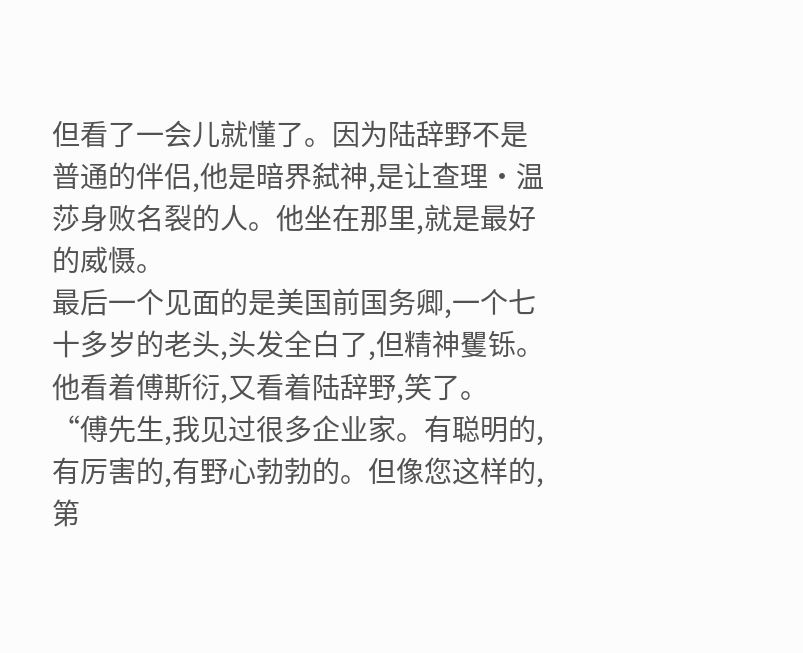但看了一会儿就懂了。因为陆辞野不是普通的伴侣,他是暗界弑神,是让查理·温莎身败名裂的人。他坐在那里,就是最好的威慑。
最后一个见面的是美国前国务卿,一个七十多岁的老头,头发全白了,但精神矍铄。他看着傅斯衍,又看着陆辞野,笑了。
“傅先生,我见过很多企业家。有聪明的,有厉害的,有野心勃勃的。但像您这样的,第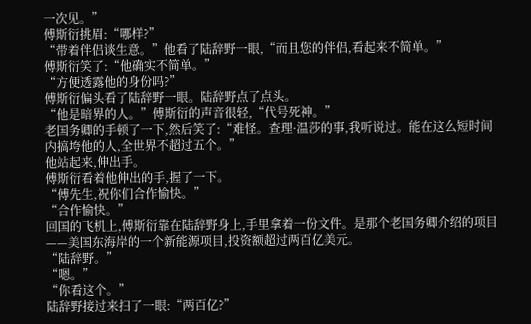一次见。”
傅斯衍挑眉:“哪样?”
“带着伴侣谈生意。”他看了陆辞野一眼,“而且您的伴侣,看起来不简单。”
傅斯衍笑了:“他确实不简单。”
“方便透露他的身份吗?”
傅斯衍偏头看了陆辞野一眼。陆辞野点了点头。
“他是暗界的人。”傅斯衍的声音很轻,“代号死神。”
老国务卿的手顿了一下,然后笑了:“难怪。查理·温莎的事,我听说过。能在这么短时间内搞垮他的人,全世界不超过五个。”
他站起来,伸出手。
傅斯衍看着他伸出的手,握了一下。
“傅先生,祝你们合作愉快。”
“合作愉快。”
回国的飞机上,傅斯衍靠在陆辞野身上,手里拿着一份文件。是那个老国务卿介绍的项目——美国东海岸的一个新能源项目,投资额超过两百亿美元。
“陆辞野。”
“嗯。”
“你看这个。”
陆辞野接过来扫了一眼:“两百亿?”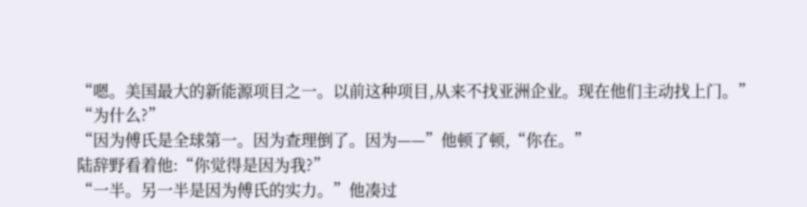“嗯。美国最大的新能源项目之一。以前这种项目,从来不找亚洲企业。现在他们主动找上门。”
“为什么?”
“因为傅氏是全球第一。因为查理倒了。因为——”他顿了顿,“你在。”
陆辞野看着他:“你觉得是因为我?”
“一半。另一半是因为傅氏的实力。”他凑过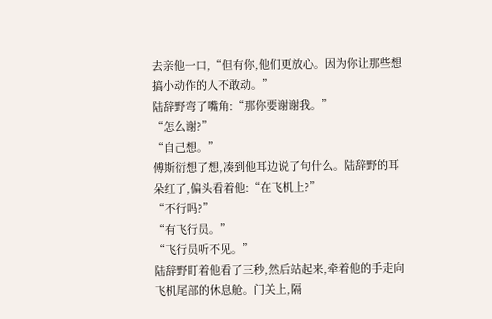去亲他一口,“但有你,他们更放心。因为你让那些想搞小动作的人不敢动。”
陆辞野弯了嘴角:“那你要谢谢我。”
“怎么谢?”
“自己想。”
傅斯衍想了想,凑到他耳边说了句什么。陆辞野的耳朵红了,偏头看着他:“在飞机上?”
“不行吗?”
“有飞行员。”
“飞行员听不见。”
陆辞野盯着他看了三秒,然后站起来,牵着他的手走向飞机尾部的休息舱。门关上,隔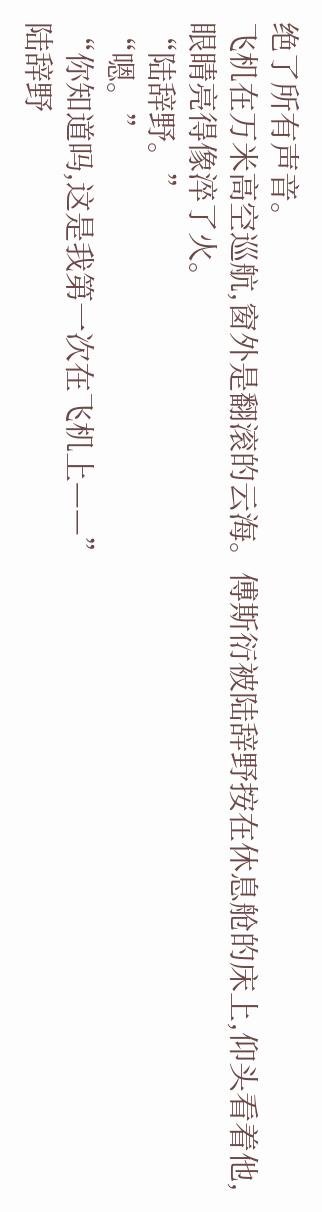绝了所有声音。
飞机在万米高空巡航,窗外是翻滚的云海。傅斯衍被陆辞野按在休息舱的床上,仰头看着他,眼睛亮得像淬了火。
“陆辞野。”
“嗯。”
“你知道吗,这是我第一次在飞机上——”
陆辞野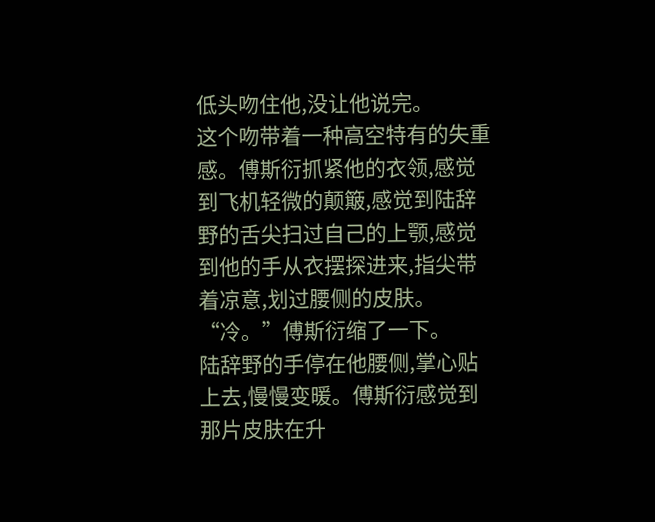低头吻住他,没让他说完。
这个吻带着一种高空特有的失重感。傅斯衍抓紧他的衣领,感觉到飞机轻微的颠簸,感觉到陆辞野的舌尖扫过自己的上颚,感觉到他的手从衣摆探进来,指尖带着凉意,划过腰侧的皮肤。
“冷。”傅斯衍缩了一下。
陆辞野的手停在他腰侧,掌心贴上去,慢慢变暖。傅斯衍感觉到那片皮肤在升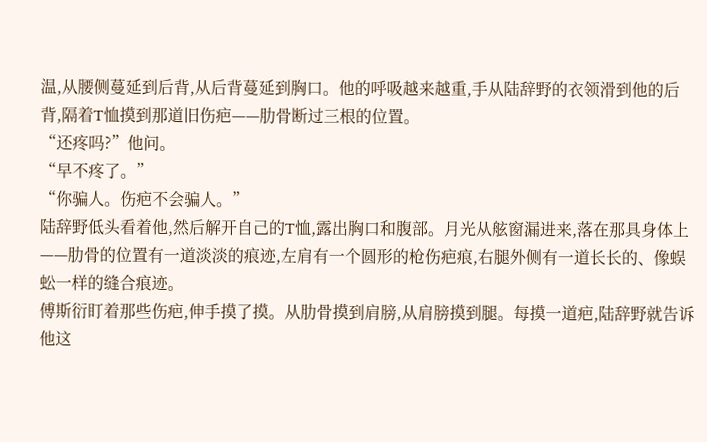温,从腰侧蔓延到后背,从后背蔓延到胸口。他的呼吸越来越重,手从陆辞野的衣领滑到他的后背,隔着T恤摸到那道旧伤疤——肋骨断过三根的位置。
“还疼吗?”他问。
“早不疼了。”
“你骗人。伤疤不会骗人。”
陆辞野低头看着他,然后解开自己的T恤,露出胸口和腹部。月光从舷窗漏进来,落在那具身体上——肋骨的位置有一道淡淡的痕迹,左肩有一个圆形的枪伤疤痕,右腿外侧有一道长长的、像蜈蚣一样的缝合痕迹。
傅斯衍盯着那些伤疤,伸手摸了摸。从肋骨摸到肩膀,从肩膀摸到腿。每摸一道疤,陆辞野就告诉他这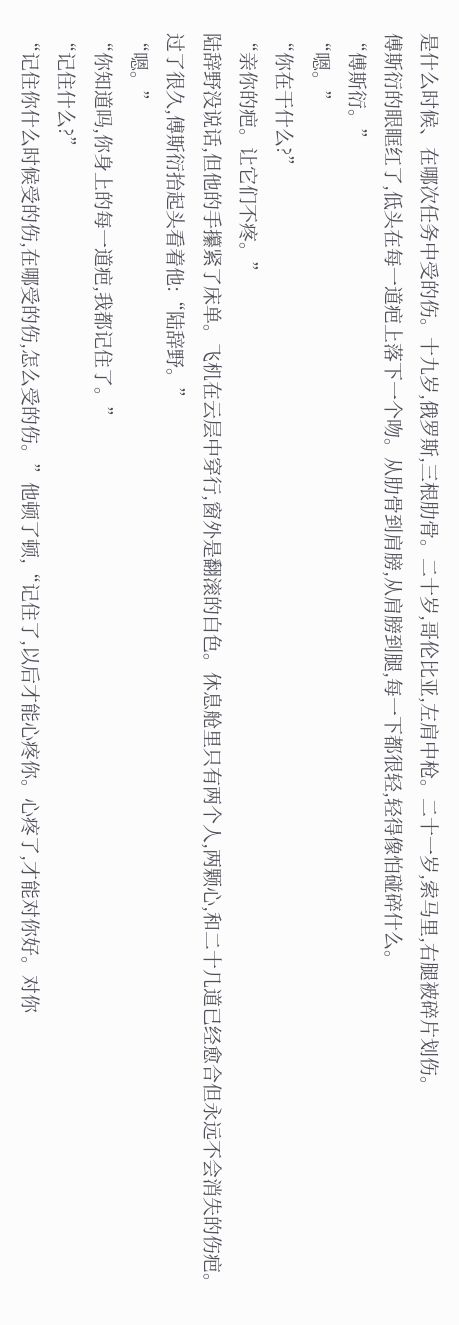是什么时候、在哪次任务中受的伤。十九岁,俄罗斯,三根肋骨。二十岁,哥伦比亚,左肩中枪。二十一岁,索马里,右腿被碎片划伤。
傅斯衍的眼眶红了,低头在每一道疤上落下一个吻。从肋骨到肩膀,从肩膀到腿,每一下都很轻,轻得像怕碰碎什么。
“傅斯衍。”
“嗯。”
“你在干什么?”
“亲你的疤。让它们不疼。”
陆辞野没说话,但他的手攥紧了床单。飞机在云层中穿行,窗外是翻滚的白色。休息舱里只有两个人,两颗心,和二十几道已经愈合但永远不会消失的伤疤。
过了很久,傅斯衍抬起头看着他:“陆辞野。”
“嗯。”
“你知道吗,你身上的每一道疤,我都记住了。”
“记住什么?”
“记住你什么时候受的伤,在哪受的伤,怎么受的伤。”他顿了顿,“记住了,以后才能心疼你。心疼了,才能对你好。对你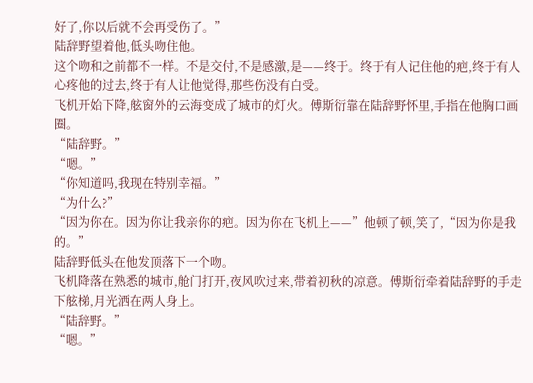好了,你以后就不会再受伤了。”
陆辞野望着他,低头吻住他。
这个吻和之前都不一样。不是交付,不是感激,是——终于。终于有人记住他的疤,终于有人心疼他的过去,终于有人让他觉得,那些伤没有白受。
飞机开始下降,舷窗外的云海变成了城市的灯火。傅斯衍靠在陆辞野怀里,手指在他胸口画圈。
“陆辞野。”
“嗯。”
“你知道吗,我现在特别幸福。”
“为什么?”
“因为你在。因为你让我亲你的疤。因为你在飞机上——”他顿了顿,笑了,“因为你是我的。”
陆辞野低头在他发顶落下一个吻。
飞机降落在熟悉的城市,舱门打开,夜风吹过来,带着初秋的凉意。傅斯衍牵着陆辞野的手走下舷梯,月光洒在两人身上。
“陆辞野。”
“嗯。”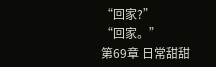“回家?”
“回家。”
第69章 日常甜甜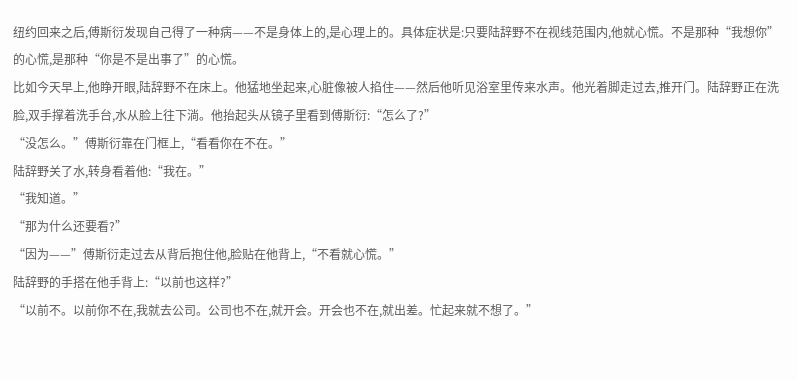纽约回来之后,傅斯衍发现自己得了一种病——不是身体上的,是心理上的。具体症状是:只要陆辞野不在视线范围内,他就心慌。不是那种“我想你”的心慌,是那种“你是不是出事了”的心慌。
比如今天早上,他睁开眼,陆辞野不在床上。他猛地坐起来,心脏像被人掐住——然后他听见浴室里传来水声。他光着脚走过去,推开门。陆辞野正在洗脸,双手撑着洗手台,水从脸上往下淌。他抬起头从镜子里看到傅斯衍:“怎么了?”
“没怎么。”傅斯衍靠在门框上,“看看你在不在。”
陆辞野关了水,转身看着他:“我在。”
“我知道。”
“那为什么还要看?”
“因为——”傅斯衍走过去从背后抱住他,脸贴在他背上,“不看就心慌。”
陆辞野的手搭在他手背上:“以前也这样?”
“以前不。以前你不在,我就去公司。公司也不在,就开会。开会也不在,就出差。忙起来就不想了。”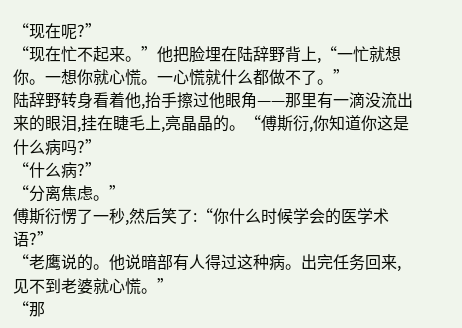“现在呢?”
“现在忙不起来。”他把脸埋在陆辞野背上,“一忙就想你。一想你就心慌。一心慌就什么都做不了。”
陆辞野转身看着他,抬手擦过他眼角——那里有一滴没流出来的眼泪,挂在睫毛上,亮晶晶的。“傅斯衍,你知道你这是什么病吗?”
“什么病?”
“分离焦虑。”
傅斯衍愣了一秒,然后笑了:“你什么时候学会的医学术语?”
“老鹰说的。他说暗部有人得过这种病。出完任务回来,见不到老婆就心慌。”
“那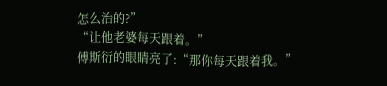怎么治的?”
“让他老婆每天跟着。”
傅斯衍的眼睛亮了:“那你每天跟着我。”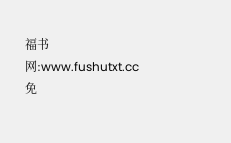福书网:www.fushutxt.cc免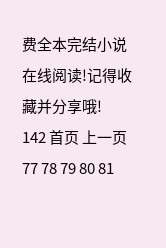费全本完结小说在线阅读!记得收藏并分享哦!
142 首页 上一页 77 78 79 80 81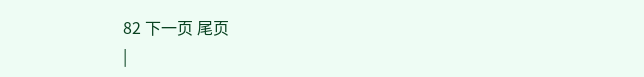82 下一页 尾页
|